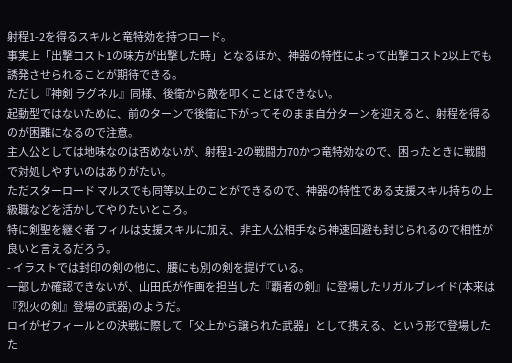射程1-2を得るスキルと竜特効を持つロード。
事実上「出撃コスト1の味方が出撃した時」となるほか、神器の特性によって出撃コスト2以上でも誘発させられることが期待できる。
ただし『神剣 ラグネル』同様、後衛から敵を叩くことはできない。
起動型ではないために、前のターンで後衛に下がってそのまま自分ターンを迎えると、射程を得るのが困難になるので注意。
主人公としては地味なのは否めないが、射程1-2の戦闘力70かつ竜特効なので、困ったときに戦闘で対処しやすいのはありがたい。
ただスターロード マルスでも同等以上のことができるので、神器の特性である支援スキル持ちの上級職などを活かしてやりたいところ。
特に剣聖を継ぐ者 フィルは支援スキルに加え、非主人公相手なら神速回避も封じられるので相性が良いと言えるだろう。
- イラストでは封印の剣の他に、腰にも別の剣を提げている。
一部しか確認できないが、山田氏が作画を担当した『覇者の剣』に登場したリガルブレイド(本来は『烈火の剣』登場の武器)のようだ。
ロイがゼフィールとの決戦に際して「父上から譲られた武器」として携える、という形で登場したた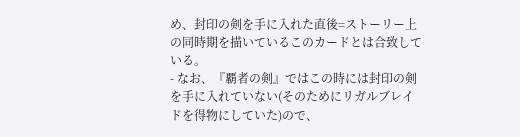め、封印の剣を手に入れた直後=ストーリー上の同時期を描いているこのカードとは合致している。
- なお、『覇者の剣』ではこの時には封印の剣を手に入れていない(そのためにリガルブレイドを得物にしていた)ので、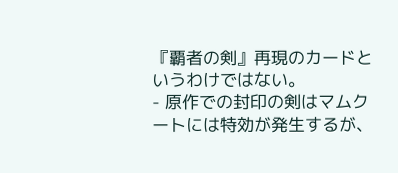『覇者の剣』再現のカードというわけではない。
- 原作での封印の剣はマムクートには特効が発生するが、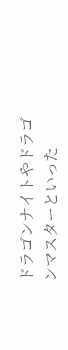ドラゴンナイトやドラゴンマスターといった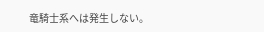竜騎士系へは発生しない。